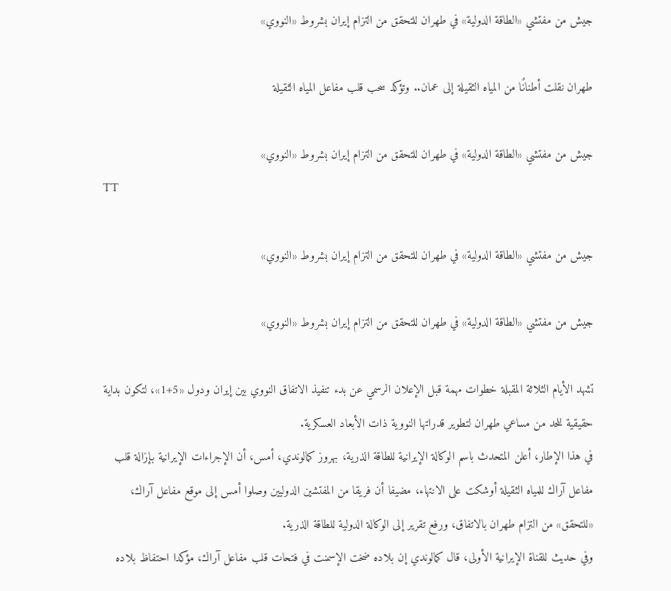جيش من مفتشي «الطاقة الدولية» في طهران للتحقق من التزام إيران بشروط «النووي»

طهران نقلت أطنانًا من المياه الثقيلة إلى عمان.. وتؤكد سحب قلب مفاعل المياه الثقيلة

جيش من مفتشي «الطاقة الدولية» في طهران للتحقق من التزام إيران بشروط «النووي»
TT

جيش من مفتشي «الطاقة الدولية» في طهران للتحقق من التزام إيران بشروط «النووي»

جيش من مفتشي «الطاقة الدولية» في طهران للتحقق من التزام إيران بشروط «النووي»

تشهد الأيام الثلاثة المقبلة خطوات مهمة قبل الإعلان الرسمي عن بدء تنفيذ الاتفاق النووي بين إيران ودول «5+1»، لتكون بداية حقيقية للحد من مساعي طهران لتطوير قدراتها النووية ذات الأبعاد العسكرية.
في هذا الإطار، أعلن المتحدث باسم الوكالة الإيرانية للطاقة الذرية، بهروز كمالوندي، أمس، أن الإجراءات الإيرانية بإزالة قلب مفاعل آراك للمياه الثقيلة أوشكت على الانتهاء، مضيفا أن فريقا من المفتشين الدوليين وصلوا أمس إلى موقع مفاعل آراك، «للتحقق» من التزام طهران بالاتفاق، ورفع تقرير إلى الوكالة الدولية للطاقة الذرية.
وفي حديث للقناة الإيرانية الأولى، قال كمالوندي إن بلاده ضخت الإسمنت في فتحات قلب مفاعل آراك، مؤكدا احتفاظ بلاده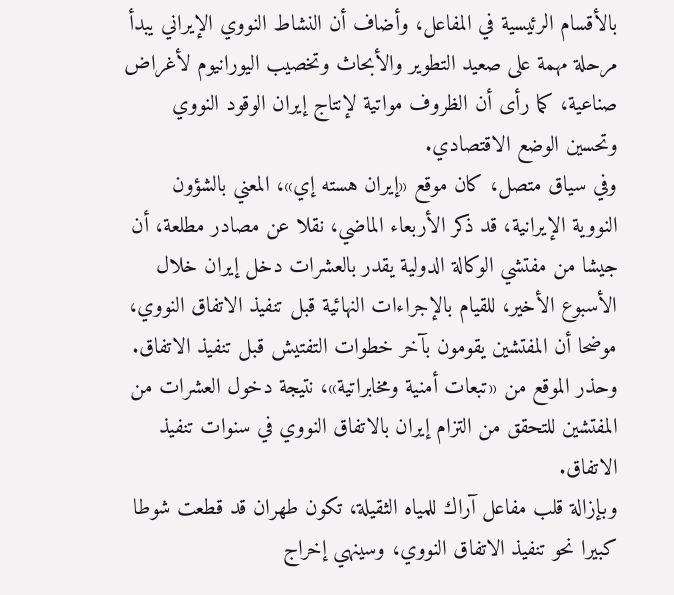بالأقسام الرئيسية في المفاعل، وأضاف أن النشاط النووي الإيراني يبدأ مرحلة مهمة على صعيد التطوير والأبحاث وتخصيب اليورانيوم لأغراض صناعية، كما رأى أن الظروف مواتية لإنتاج إيران الوقود النووي وتحسين الوضع الاقتصادي.
وفي سياق متصل، كان موقع «إيران هسته إي»، المعني بالشؤون النووية الإيرانية، قد ذكر الأربعاء الماضي، نقلا عن مصادر مطلعة، أن جيشا من مفتشي الوكالة الدولية يقدر بالعشرات دخل إيران خلال الأسبوع الأخير، للقيام بالإجراءات النهائية قبل تنفيذ الاتفاق النووي، موضحا أن المفتشين يقومون بآخر خطوات التفتيش قبل تنفيذ الاتفاق. وحذر الموقع من «تبعات أمنية ومخابراتية»، نتيجة دخول العشرات من المفتشين للتحقق من التزام إيران بالاتفاق النووي في سنوات تنفيذ الاتفاق.
وبإزالة قلب مفاعل آراك للمياه الثقيلة، تكون طهران قد قطعت شوطا كبيرا نحو تنفيذ الاتفاق النووي، وسينهي إخراج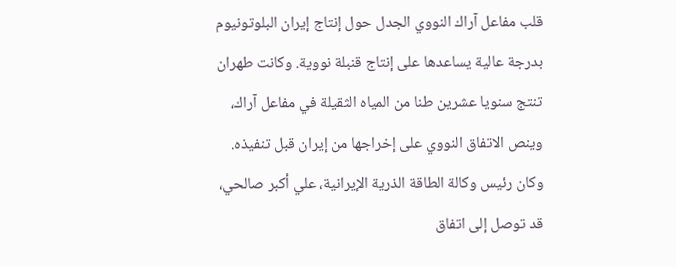قلب مفاعل آراك النووي الجدل حول إنتاج إيران البلوتونيوم بدرجة عالية يساعدها على إنتاج قنبلة نووية. وكانت طهران تنتج سنويا عشرين طنا من المياه الثقيلة في مفاعل آراك، وينص الاتفاق النووي على إخراجها من إيران قبل تنفيذه. وكان رئيس وكالة الطاقة الذرية الإيرانية، علي أكبر صالحي، قد توصل إلى اتفاق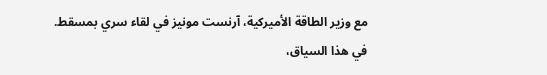مع وزير الطاقة الأميركية، آرنست مونيز في لقاء سري بمسقط.
في هذا السياق،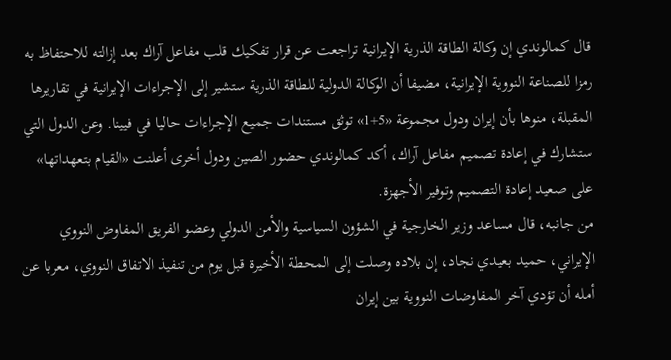قال كمالوندي إن وكالة الطاقة الذرية الإيرانية تراجعت عن قرار تفكيك قلب مفاعل آراك بعد إزالته للاحتفاظ به رمزا للصناعة النووية الإيرانية، مضيفا أن الوكالة الدولية للطاقة الذرية ستشير إلى الإجراءات الإيرانية في تقاريرها المقبلة، منوها بأن إيران ودول مجموعة «5+1» توثق مستندات جميع الإجراءات حاليا في فيينا. وعن الدول التي ستشارك في إعادة تصميم مفاعل آراك، أكد كمالوندي حضور الصين ودول أخرى أعلنت «القيام بتعهداتها» على صعيد إعادة التصميم وتوفير الأجهزة.
من جانبه، قال مساعد وزير الخارجية في الشؤون السياسية والأمن الدولي وعضو الفريق المفاوض النووي الإيراني، حميد بعيدي نجاد، إن بلاده وصلت إلى المحطة الأخيرة قبل يوم من تنفيذ الاتفاق النووي، معربا عن أمله أن تؤدي آخر المفاوضات النووية بين إيران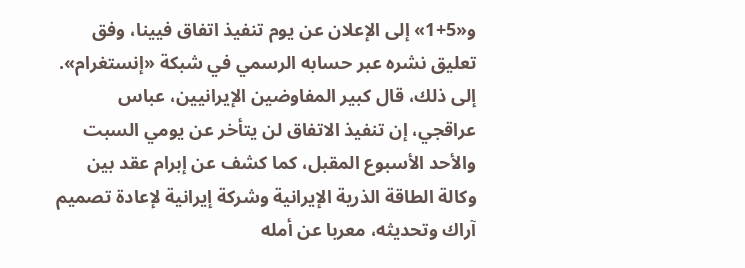و«5+1» إلى الإعلان عن يوم تنفيذ اتفاق فيينا، وفق تعليق نشره عبر حسابه الرسمي في شبكة «إنستغرام».
إلى ذلك، قال كبير المفاوضين الإيرانيين، عباس عراقجي، إن تنفيذ الاتفاق لن يتأخر عن يومي السبت والأحد الأسبوع المقبل، كما كشف عن إبرام عقد بين وكالة الطاقة الذرية الإيرانية وشركة إيرانية لإعادة تصميم آراك وتحديثه، معربا عن أمله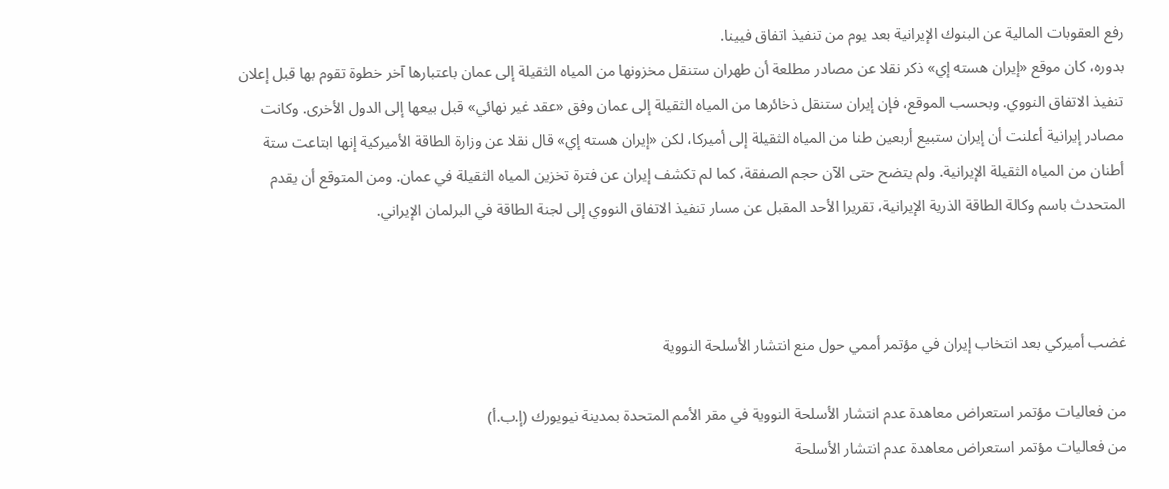رفع العقوبات المالية عن البنوك الإيرانية بعد يوم من تنفيذ اتفاق فيينا.
بدوره، كان موقع «إيران هسته إي» ذكر نقلا عن مصادر مطلعة أن طهران ستنقل مخزونها من المياه الثقيلة إلى عمان باعتبارها آخر خطوة تقوم بها قبل إعلان تنفيذ الاتفاق النووي. وبحسب الموقع، فإن إيران ستنقل ذخائرها من المياه الثقيلة إلى عمان وفق «عقد غير نهائي» قبل بيعها إلى الدول الأخرى. وكانت مصادر إيرانية أعلنت أن إيران ستبيع أربعين طنا من المياه الثقيلة إلى أميركا، لكن «إيران هسته إي» قال نقلا عن وزارة الطاقة الأميركية إنها ابتاعت ستة أطنان من المياه الثقيلة الإيرانية. ولم يتضح حتى الآن حجم الصفقة، كما لم تكشف إيران عن فترة تخزين المياه الثقيلة في عمان. ومن المتوقع أن يقدم المتحدث باسم وكالة الطاقة الذرية الإيرانية، تقريرا الأحد المقبل عن مسار تنفيذ الاتفاق النووي إلى لجنة الطاقة في البرلمان الإيراني.



غضب أميركي بعد انتخاب إيران في مؤتمر أممي حول منع انتشار الأسلحة النووية

من فعاليات مؤتمر استعراض معاهدة عدم انتشار الأسلحة النووية في مقر الأمم المتحدة بمدينة نيويورك (إ.ب.أ)
من فعاليات مؤتمر استعراض معاهدة عدم انتشار الأسلحة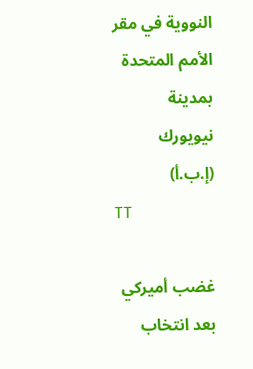النووية في مقر الأمم المتحدة بمدينة نيويورك (إ.ب.أ)
TT

غضب أميركي بعد انتخاب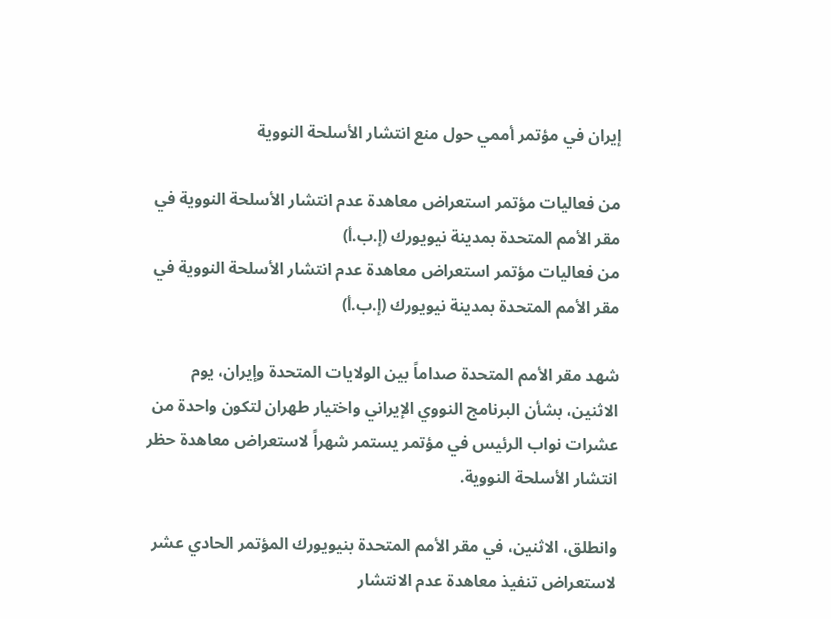إيران في مؤتمر أممي حول منع انتشار الأسلحة النووية

من فعاليات مؤتمر استعراض معاهدة عدم انتشار الأسلحة النووية في مقر الأمم المتحدة بمدينة نيويورك (إ.ب.أ)
من فعاليات مؤتمر استعراض معاهدة عدم انتشار الأسلحة النووية في مقر الأمم المتحدة بمدينة نيويورك (إ.ب.أ)

شهد مقر الأمم المتحدة صداماً بين الولايات المتحدة وإيران، يوم الاثنين، بشأن البرنامج النووي الإيراني واختيار طهران لتكون واحدة من عشرات نواب الرئيس في مؤتمر يستمر شهراً لاستعراض معاهدة حظر انتشار الأسلحة النووية.

وانطلق، الاثنين، في مقر الأمم المتحدة بنيويورك المؤتمر الحادي عشر لاستعراض تنفيذ معاهدة عدم الانتشار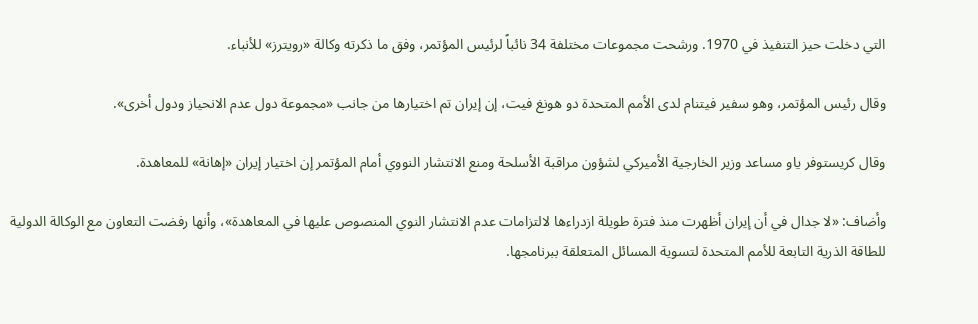التي دخلت حيز التنفيذ في 1970. ورشحت مجموعات مختلفة 34 نائباً لرئيس المؤتمر، وفق ما ذكرته وكالة «رويترز» للأنباء.

وقال رئيس المؤتمر، وهو سفير فيتنام لدى الأمم المتحدة دو هونغ فيت، إن إيران تم اختيارها من جانب «مجموعة دول عدم الانحياز ودول أخرى».

وقال كريستوفر ياو مساعد وزير الخارجية الأميركي لشؤون مراقبة الأسلحة ومنع الانتشار النووي أمام المؤتمر إن اختيار إيران «إهانة» للمعاهدة.

وأضاف: «لا جدال في أن إيران أظهرت منذ فترة طويلة ازدراءها لالتزامات عدم الانتشار النوي المنصوص عليها في المعاهدة»، وأنها رفضت التعاون مع الوكالة الدولية للطاقة الذرية التابعة للأمم المتحدة لتسوية المسائل المتعلقة ببرنامجها.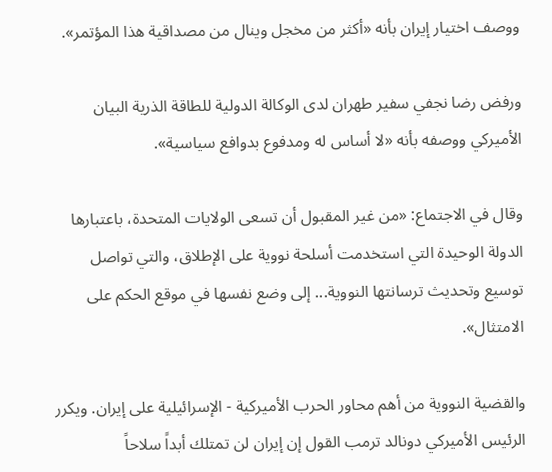ووصف اختيار إيران بأنه «أكثر من مخجل وينال من مصداقية هذا المؤتمر».

ورفض رضا نجفي سفير طهران لدى الوكالة الدولية للطاقة الذرية البيان الأميركي ووصفه بأنه «لا أساس له ومدفوع بدوافع سياسية».

وقال في الاجتماع: «من غير المقبول أن تسعى الولايات المتحدة، باعتبارها الدولة الوحيدة التي استخدمت أسلحة نووية على الإطلاق، والتي تواصل توسيع وتحديث ترسانتها النووية... إلى وضع نفسها في موقع الحكم على الامتثال».

والقضية النووية من أهم محاور الحرب الأميركية - الإسرائيلية على إيران. ويكرر الرئيس الأميركي دونالد ترمب القول إن إيران لن تمتلك أبداً سلاحاً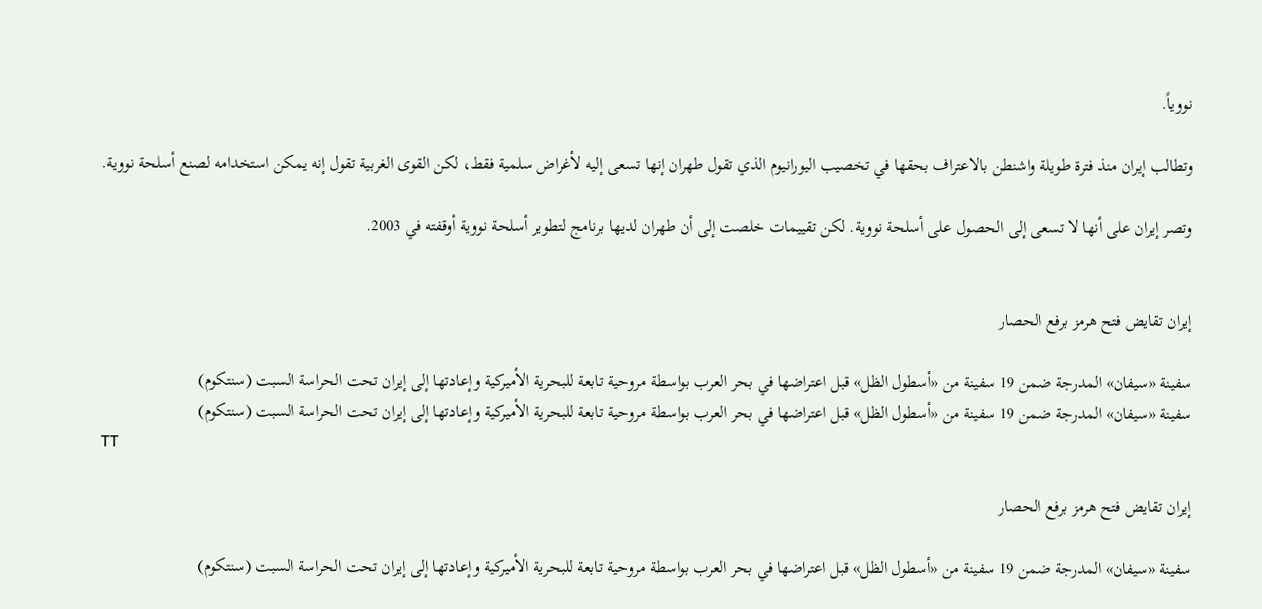نووياً.

وتطالب إيران منذ فترة طويلة واشنطن بالاعتراف بحقها في تخصيب اليورانيوم الذي تقول طهران إنها تسعى إليه لأغراض سلمية فقط، لكن القوى الغربية تقول إنه يمكن استخدامه لصنع أسلحة نووية.

وتصر إيران على أنها لا تسعى إلى الحصول على أسلحة نووية. لكن تقييمات خلصت إلى أن طهران لديها برنامج لتطوير أسلحة نووية أوقفته في 2003.


إيران تقايض فتح هرمز برفع الحصار

سفينة «سيفان» المدرجة ضمن 19 سفينة من «أسطول الظل» قبل اعتراضها في بحر العرب بواسطة مروحية تابعة للبحرية الأميركية وإعادتها إلى إيران تحت الحراسة السبت (سنتكوم)
سفينة «سيفان» المدرجة ضمن 19 سفينة من «أسطول الظل» قبل اعتراضها في بحر العرب بواسطة مروحية تابعة للبحرية الأميركية وإعادتها إلى إيران تحت الحراسة السبت (سنتكوم)
TT

إيران تقايض فتح هرمز برفع الحصار

سفينة «سيفان» المدرجة ضمن 19 سفينة من «أسطول الظل» قبل اعتراضها في بحر العرب بواسطة مروحية تابعة للبحرية الأميركية وإعادتها إلى إيران تحت الحراسة السبت (سنتكوم)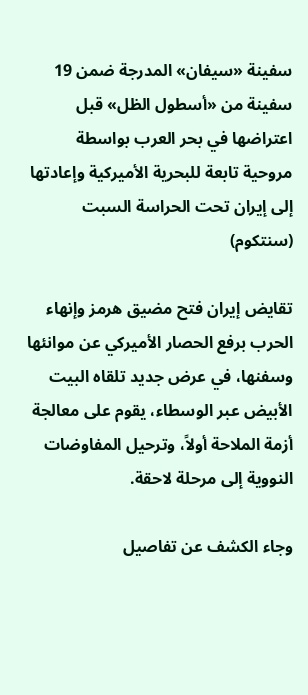سفينة «سيفان» المدرجة ضمن 19 سفينة من «أسطول الظل» قبل اعتراضها في بحر العرب بواسطة مروحية تابعة للبحرية الأميركية وإعادتها إلى إيران تحت الحراسة السبت (سنتكوم)

تقايض إيران فتح مضيق هرمز وإنهاء الحرب برفع الحصار الأميركي عن موانئها وسفنها، في عرض جديد تلقاه البيت الأبيض عبر الوسطاء، يقوم على معالجة أزمة الملاحة أولاً، وترحيل المفاوضات النووية إلى مرحلة لاحقة.

وجاء الكشف عن تفاصيل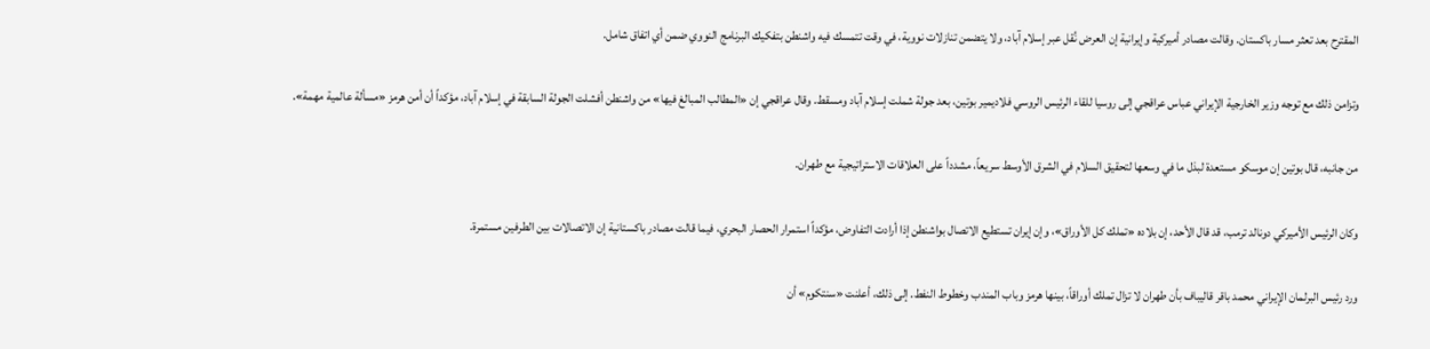المقترح بعد تعثر مسار باكستان. وقالت مصادر أميركية وإيرانية إن العرض نُقل عبر إسلام آباد، ولا يتضمن تنازلات نووية، في وقت تتمسك فيه واشنطن بتفكيك البرنامج النووي ضمن أي اتفاق شامل.

وتزامن ذلك مع توجه وزير الخارجية الإيراني عباس عراقجي إلى روسيا للقاء الرئيس الروسي فلاديمير بوتين، بعد جولة شملت إسلام آباد ومسقط. وقال عراقجي إن «المطالب المبالغ فيها» من واشنطن أفشلت الجولة السابقة في إسلام آباد، مؤكداً أن أمن هرمز «مسألة عالمية مهمة».

من جانبه، قال بوتين إن موسكو مستعدة لبذل ما في وسعها لتحقيق السلام في الشرق الأوسط سريعاً، مشدداً على العلاقات الاستراتيجية مع طهران.

وكان الرئيس الأميركي دونالد ترمب، قد قال الأحد، إن بلاده «تملك كل الأوراق»، وإن إيران تستطيع الاتصال بواشنطن إذا أرادت التفاوض، مؤكداً استمرار الحصار البحري، فيما قالت مصادر باكستانية إن الاتصالات بين الطرفين مستمرة.

ورد رئيس البرلمان الإيراني محمد باقر قاليباف بأن طهران لا تزال تملك أوراقاً، بينها هرمز وباب المندب وخطوط النفط. إلى ذلك، أعلنت «سنتكوم» أن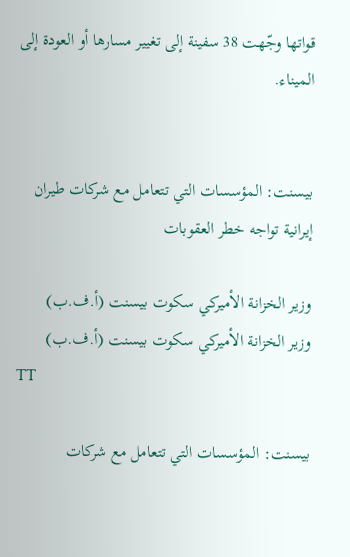قواتها وجّهت 38 سفينة إلى تغيير مسارها أو العودة إلى الميناء.


بيسنت: المؤسسات التي تتعامل مع شركات طيران إيرانية تواجه خطر العقوبات

وزير الخزانة الأميركي سكوت بيسنت (أ.ف.ب)
وزير الخزانة الأميركي سكوت بيسنت (أ.ف.ب)
TT

بيسنت: المؤسسات التي تتعامل مع شركات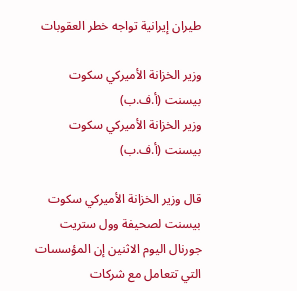طيران إيرانية تواجه خطر العقوبات

وزير الخزانة الأميركي سكوت بيسنت (أ.ف.ب)
وزير الخزانة الأميركي سكوت بيسنت (أ.ف.ب)

قال وزير الخزانة الأميركي سكوت بيسنت لصحيفة وول ستريت جورنال اليوم الاثنين إن المؤسسات التي تتعامل مع شركات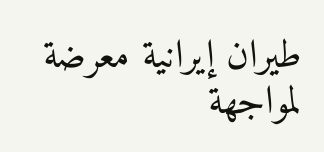طيران إيرانية معرضة لمواجهة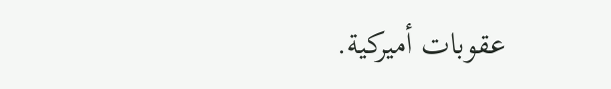عقوبات أميركية.